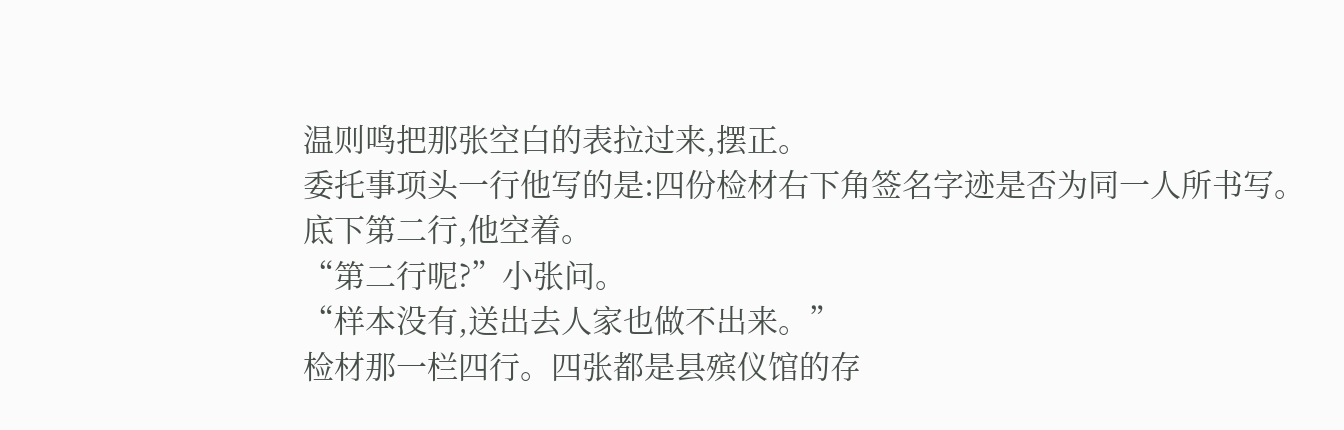温则鸣把那张空白的表拉过来,摆正。
委托事项头一行他写的是:四份检材右下角签名字迹是否为同一人所书写。
底下第二行,他空着。
“第二行呢?”小张问。
“样本没有,送出去人家也做不出来。”
检材那一栏四行。四张都是县殡仪馆的存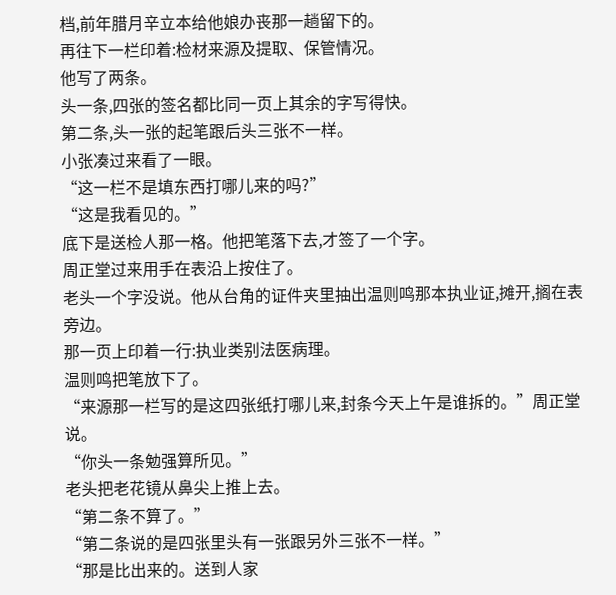档,前年腊月辛立本给他娘办丧那一趟留下的。
再往下一栏印着:检材来源及提取、保管情况。
他写了两条。
头一条,四张的签名都比同一页上其余的字写得快。
第二条,头一张的起笔跟后头三张不一样。
小张凑过来看了一眼。
“这一栏不是填东西打哪儿来的吗?”
“这是我看见的。”
底下是送检人那一格。他把笔落下去,才签了一个字。
周正堂过来用手在表沿上按住了。
老头一个字没说。他从台角的证件夹里抽出温则鸣那本执业证,摊开,搁在表旁边。
那一页上印着一行:执业类别法医病理。
温则鸣把笔放下了。
“来源那一栏写的是这四张纸打哪儿来,封条今天上午是谁拆的。”周正堂说。
“你头一条勉强算所见。”
老头把老花镜从鼻尖上推上去。
“第二条不算了。”
“第二条说的是四张里头有一张跟另外三张不一样。”
“那是比出来的。送到人家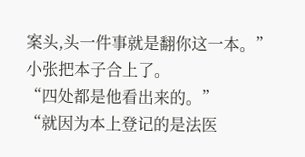案头,头一件事就是翻你这一本。”
小张把本子合上了。
“四处都是他看出来的。”
“就因为本上登记的是法医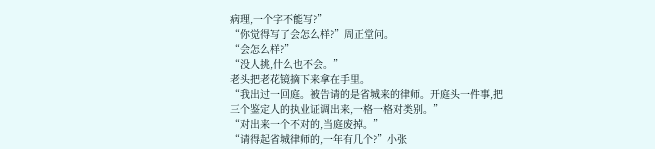病理,一个字不能写?”
“你觉得写了会怎么样?”周正堂问。
“会怎么样?”
“没人挑,什么也不会。”
老头把老花镜摘下来拿在手里。
“我出过一回庭。被告请的是省城来的律师。开庭头一件事,把三个鉴定人的执业证调出来,一格一格对类别。”
“对出来一个不对的,当庭废掉。”
“请得起省城律师的,一年有几个?”小张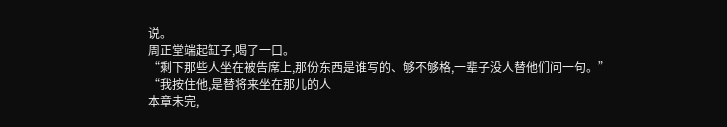说。
周正堂端起缸子,喝了一口。
“剩下那些人坐在被告席上,那份东西是谁写的、够不够格,一辈子没人替他们问一句。”
“我按住他,是替将来坐在那儿的人
本章未完,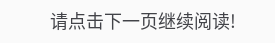请点击下一页继续阅读!